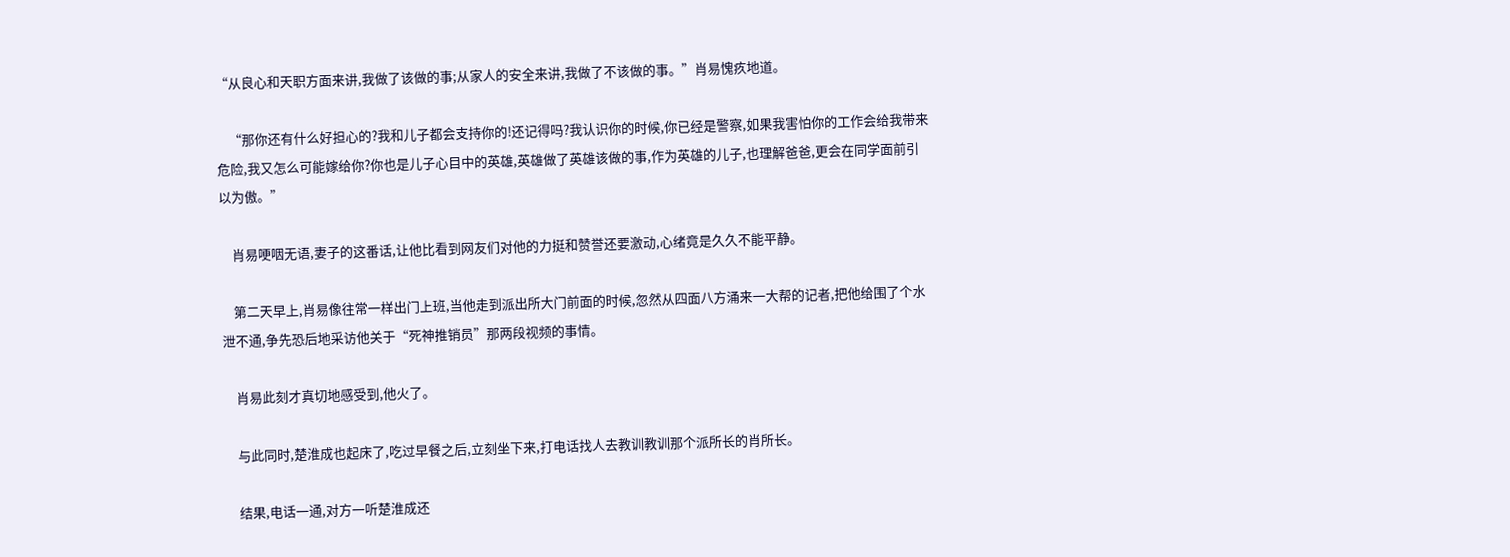“从良心和天职方面来讲,我做了该做的事;从家人的安全来讲,我做了不该做的事。”肖易愧疚地道。

    “那你还有什么好担心的?我和儿子都会支持你的!还记得吗?我认识你的时候,你已经是警察,如果我害怕你的工作会给我带来危险,我又怎么可能嫁给你?你也是儿子心目中的英雄,英雄做了英雄该做的事,作为英雄的儿子,也理解爸爸,更会在同学面前引以为傲。”

    肖易哽咽无语,妻子的这番话,让他比看到网友们对他的力挺和赞誉还要激动,心绪竟是久久不能平静。

    第二天早上,肖易像往常一样出门上班,当他走到派出所大门前面的时候,忽然从四面八方涌来一大帮的记者,把他给围了个水泄不通,争先恐后地采访他关于“死神推销员”那两段视频的事情。

    肖易此刻才真切地感受到,他火了。

    与此同时,楚淮成也起床了,吃过早餐之后,立刻坐下来,打电话找人去教训教训那个派所长的肖所长。

    结果,电话一通,对方一听楚淮成还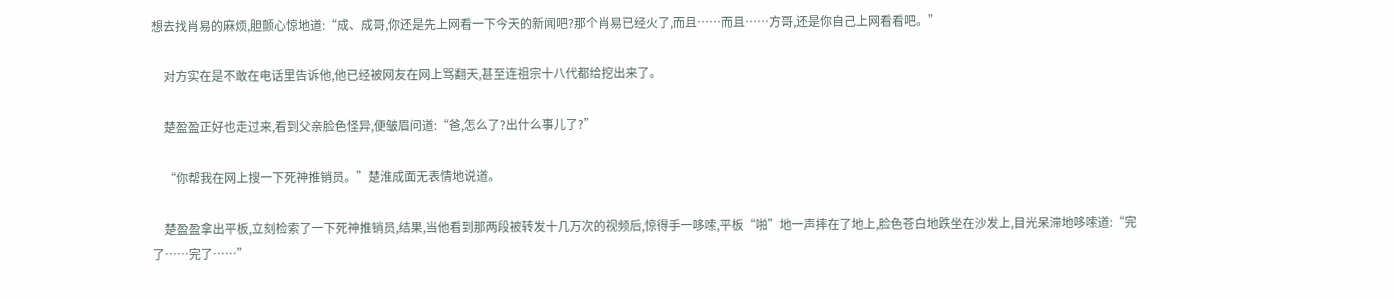想去找肖易的麻烦,胆颤心惊地道:“成、成哥,你还是先上网看一下今天的新闻吧?那个肖易已经火了,而且……而且……方哥,还是你自己上网看看吧。”

    对方实在是不敢在电话里告诉他,他已经被网友在网上骂翻天,甚至连祖宗十八代都给挖出来了。

    楚盈盈正好也走过来,看到父亲脸色怪异,便皱眉问道:“爸,怎么了?出什么事儿了?”

    “你帮我在网上搜一下死神推销员。”楚淮成面无表情地说道。

    楚盈盈拿出平板,立刻检索了一下死神推销员,结果,当他看到那两段被转发十几万次的视频后,惊得手一哆嗦,平板“啪”地一声摔在了地上,脸色苍白地跌坐在沙发上,目光呆滞地哆嗦道:“完了……完了……”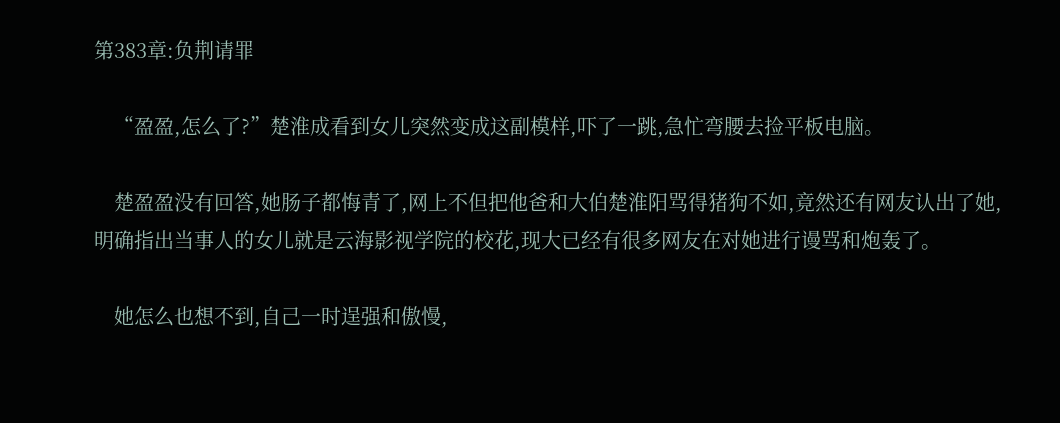第383章:负荆请罪

    “盈盈,怎么了?”楚淮成看到女儿突然变成这副模样,吓了一跳,急忙弯腰去捡平板电脑。

    楚盈盈没有回答,她肠子都悔青了,网上不但把他爸和大伯楚淮阳骂得猪狗不如,竟然还有网友认出了她,明确指出当事人的女儿就是云海影视学院的校花,现大已经有很多网友在对她进行谩骂和炮轰了。

    她怎么也想不到,自己一时逞强和傲慢,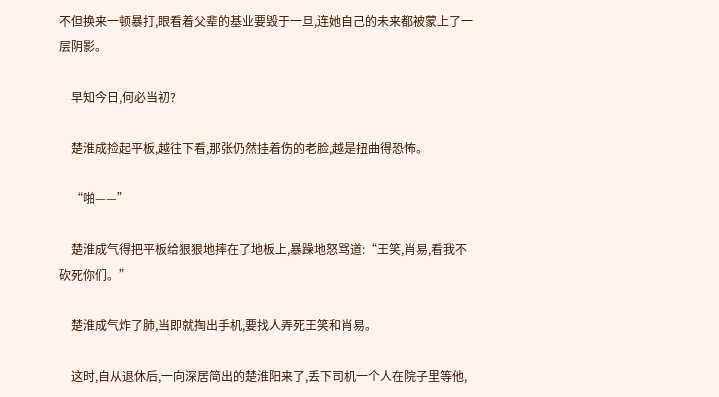不但换来一顿暴打,眼看着父辈的基业要毁于一旦,连她自己的未来都被蒙上了一层阴影。

    早知今日,何必当初?

    楚淮成捡起平板,越往下看,那张仍然挂着伤的老脸,越是扭曲得恐怖。

    “啪——”

    楚淮成气得把平板给狠狠地摔在了地板上,暴躁地怒骂道:“王笑,肖易,看我不砍死你们。”

    楚淮成气炸了肺,当即就掏出手机,要找人弄死王笑和肖易。

    这时,自从退休后,一向深居简出的楚淮阳来了,丢下司机一个人在院子里等他,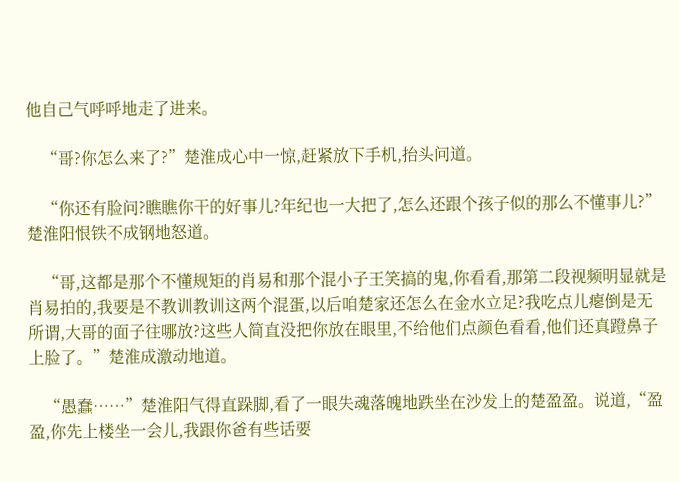他自己气呼呼地走了进来。

    “哥?你怎么来了?”楚淮成心中一惊,赶紧放下手机,抬头问道。

    “你还有脸问?瞧瞧你干的好事儿?年纪也一大把了,怎么还跟个孩子似的那么不懂事儿?”楚淮阳恨铁不成钢地怒道。

    “哥,这都是那个不懂规矩的肖易和那个混小子王笑搞的鬼,你看看,那第二段视频明显就是肖易拍的,我要是不教训教训这两个混蛋,以后咱楚家还怎么在金水立足?我吃点儿瘪倒是无所谓,大哥的面子往哪放?这些人简直没把你放在眼里,不给他们点颜色看看,他们还真蹬鼻子上脸了。”楚淮成激动地道。

    “愚蠢……”楚淮阳气得直跺脚,看了一眼失魂落魄地跌坐在沙发上的楚盈盈。说道,“盈盈,你先上楼坐一会儿,我跟你爸有些话要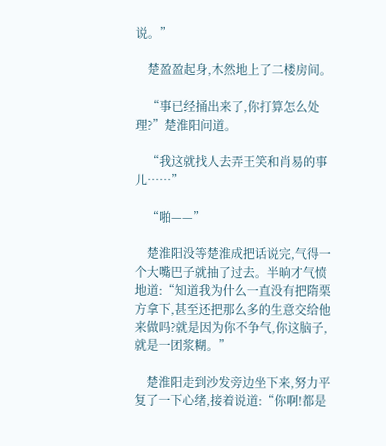说。”

    楚盈盈起身,木然地上了二楼房间。

    “事已经捅出来了,你打算怎么处理?”楚淮阳问道。

    “我这就找人去弄王笑和肖易的事儿……”

    “啪——”

    楚淮阳没等楚淮成把话说完,气得一个大嘴巴子就抽了过去。半晌才气愤地道:“知道我为什么一直没有把隋栗方拿下,甚至还把那么多的生意交给他来做吗?就是因为你不争气,你这脑子,就是一团浆糊。”

    楚淮阳走到沙发旁边坐下来,努力平复了一下心绪,接着说道:“你啊!都是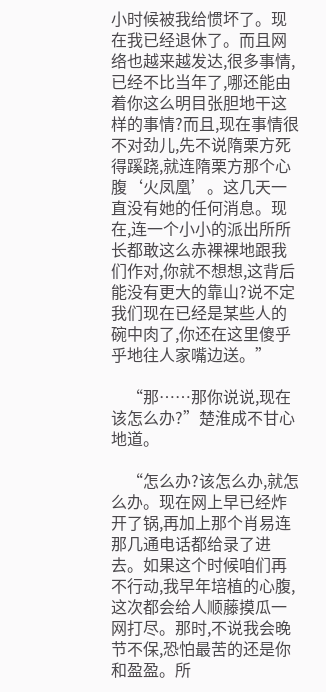小时候被我给惯坏了。现在我已经退休了。而且网络也越来越发达,很多事情,已经不比当年了,哪还能由着你这么明目张胆地干这样的事情?而且,现在事情很不对劲儿,先不说隋栗方死得蹊跷,就连隋栗方那个心腹‘火凤凰’。这几天一直没有她的任何消息。现在,连一个小小的派出所所长都敢这么赤裸裸地跟我们作对,你就不想想,这背后能没有更大的靠山?说不定我们现在已经是某些人的碗中肉了,你还在这里傻乎乎地往人家嘴边送。”

    “那……那你说说,现在该怎么办?”楚淮成不甘心地道。

    “怎么办?该怎么办,就怎么办。现在网上早已经炸开了锅,再加上那个肖易连那几通电话都给录了进去。如果这个时候咱们再不行动,我早年培植的心腹,这次都会给人顺藤摸瓜一网打尽。那时,不说我会晚节不保,恐怕最苦的还是你和盈盈。所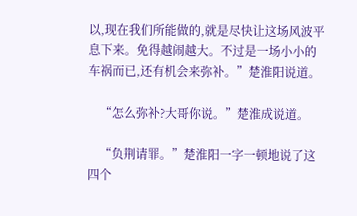以,现在我们所能做的,就是尽快让这场风波平息下来。免得越闹越大。不过是一场小小的车祸而已,还有机会来弥补。”楚淮阳说道。

    “怎么弥补?大哥你说。”楚淮成说道。

    “负荆请罪。”楚淮阳一字一顿地说了这四个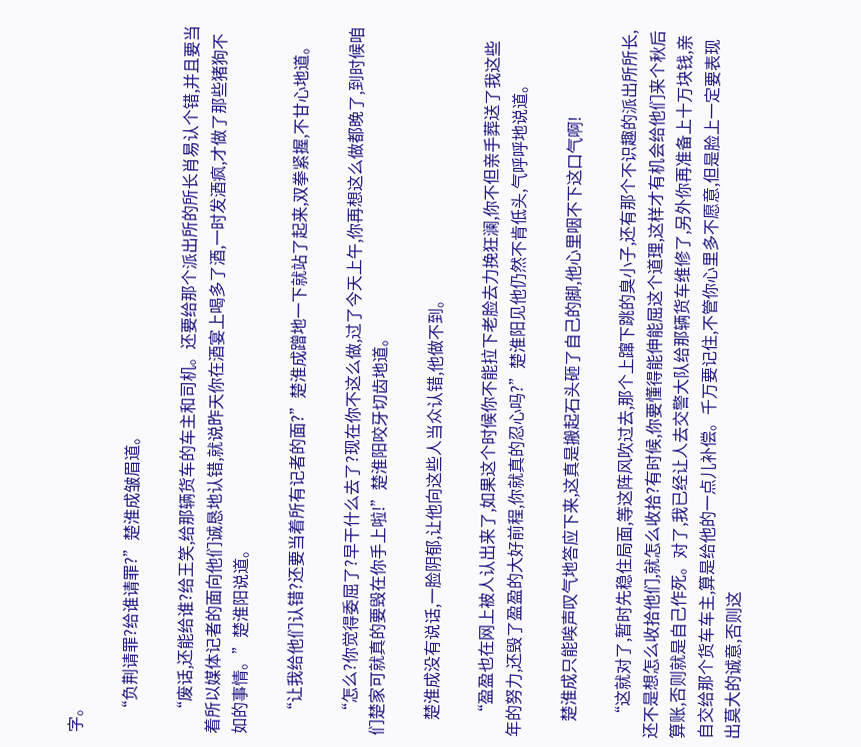字。

    “负荆请罪?给谁请罪?”楚淮成皱眉道。

    “废话,还能给谁?给王笑,给那辆货车的车主和司机。还要给那个派出所的所长肖易认个错,并且要当着所以媒体记者的面向他们诚恳地认错,就说昨天你在酒宴上喝多了酒,一时发酒疯,才做了那些猪狗不如的事情。”楚淮阳说道。

    “让我给他们认错?还要当着所有记者的面?”楚淮成蹭地一下就站了起来,双拳紧握,不甘心地道。

    “怎么?你觉得委屈了?早干什么去了?现在你不这么做,过了今天上午,你再想这么做都晚了,到时候咱们楚家可就真的要毁在你手上啦!”楚淮阳咬牙切齿地道。

    楚淮成没有说话,一脸阴郁,让他向这些人当众认错,他做不到。

    “盈盈也在网上被人认出来了,如果这个时候你不能拉下老脸去力挽狂澜,你不但亲手葬送了我这些年的努力,还毁了盈盈的大好前程,你就真的忍心吗?”楚淮阳见他仍然不肯低头,气呼呼地说道。

    楚淮成只能唉声叹气地答应下来,这真是搬起石头砸了自己的脚,他心里咽不下这口气啊!

    “这就对了,暂时先稳住局面,等这阵风吹过去,那个上蹿下跳的臭小子,还有那个不识趣的派出所所长,还不是想怎么收拾他们,就怎么收拾?有时候,你要懂得能伸能屈这个道理,这样才有机会给他们来个秋后算账,否则就是自己作死。对了,我已经让人去交警大队给那辆货车维修了,另外你再准备上十万块钱,亲自交给那个货车车主,算是给他的一点儿补偿。千万要记住,不管你心里多不愿意,但是脸上一定要表现出莫大的诚意,否则这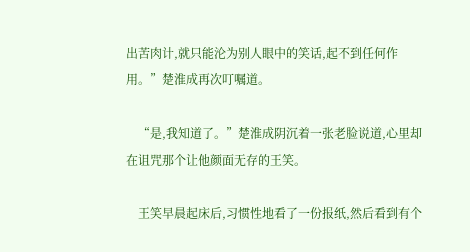出苦肉计,就只能沦为别人眼中的笑话,起不到任何作用。”楚淮成再次叮嘱道。

    “是,我知道了。”楚淮成阴沉着一张老脸说道,心里却在诅咒那个让他颜面无存的王笑。

    王笑早晨起床后,习惯性地看了一份报纸,然后看到有个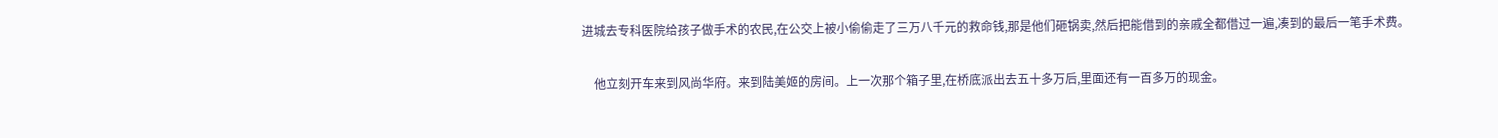进城去专科医院给孩子做手术的农民,在公交上被小偷偷走了三万八千元的救命钱,那是他们砸锅卖,然后把能借到的亲戚全都借过一遍,凑到的最后一笔手术费。

    他立刻开车来到风尚华府。来到陆美姬的房间。上一次那个箱子里,在桥底派出去五十多万后,里面还有一百多万的现金。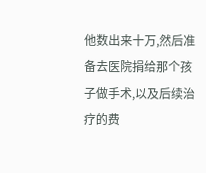他数出来十万,然后准备去医院捐给那个孩子做手术,以及后续治疗的费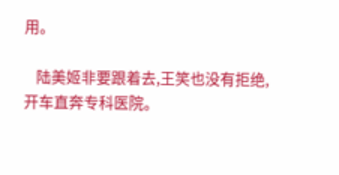用。

    陆美姬非要跟着去,王笑也没有拒绝,开车直奔专科医院。